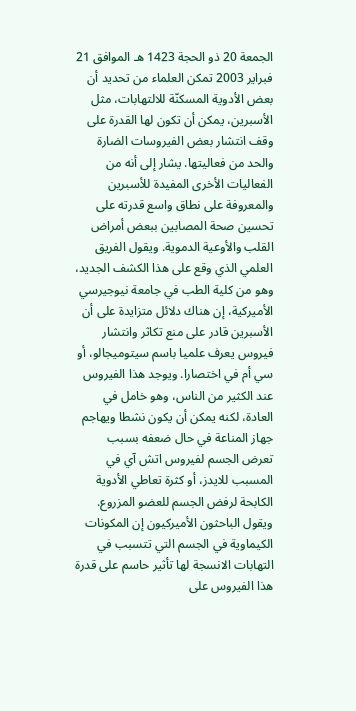الجمعة 20 ذو الحجة 1423 هـ الموافق 21 فبراير 2003 تمكن العلماء من تحديد أن بعض الأدوية المسكنّة للالتهابات، مثل الأسبرين، يمكن أن تكون لها القدرة على وقف انتشار بعض الفيروسات الضارة والحد من فعاليتها. يشار إلى أنه من الفعاليات الأخرى المفيدة للأسبرين والمعروفة على نطاق واسع قدرته على تحسين صحة المصابين ببعض أمراض القلب والأوعية الدموية. ويقول الفريق العلمي الذي وقع على هذا الكشف الجديد، وهو من كلية الطب في جامعة نيوجيرسي الأميركية، إن هناك دلائل متزايدة على أن الأسبرين قادر على منع تكاثر وانتشار فيروس يعرف علميا باسم سيتوميجالو، أو سي أم في اختصارا. ويوجد هذا الفيروس عند الكثير من الناس، وهو خامل في العادة، لكنه يمكن أن يكون نشطا ويهاجم جهاز المناعة في حال ضعفه بسبب تعرض الجسم لفيروس اتش آي في المسبب للايدز، أو كثرة تعاطي الأدوية الكابحة لرفض الجسم للعضو المزروع. ويقول الباحثون الأميركيون إن المكونات الكيماوية في الجسم التي تتسبب في التهابات الانسجة لها تأثير حاسم على قدرة هذا الفيروس على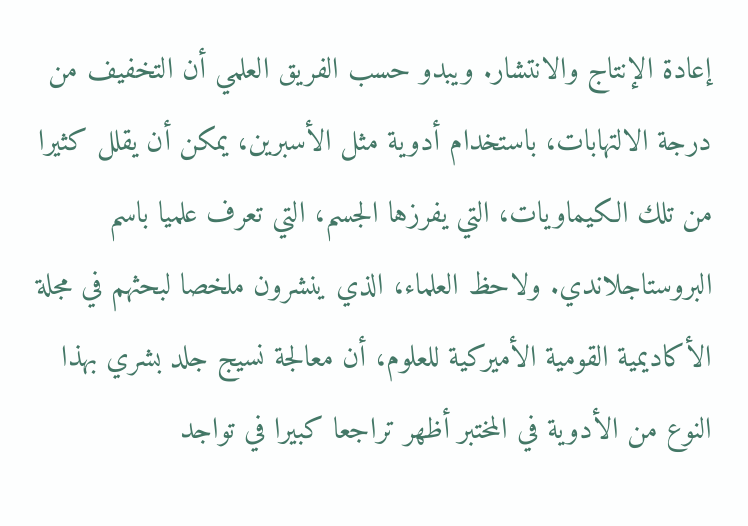إعادة الإنتاج والانتشار. ويبدو حسب الفريق العلمي أن التخفيف من درجة الالتهابات، باستخدام أدوية مثل الأسبرين، يمكن أن يقلل كثيرا من تلك الكيماويات، التي يفرزها الجسم، التي تعرف علميا باسم البروستاجلاندي. ولاحظ العلماء، الذي ينشرون ملخصا لبحثهم في مجلة الأكاديمية القومية الأميركية للعلوم، أن معالجة نسيج جلد بشري بهذا النوع من الأدوية في المختبر أظهر تراجعا كبيرا في تواجد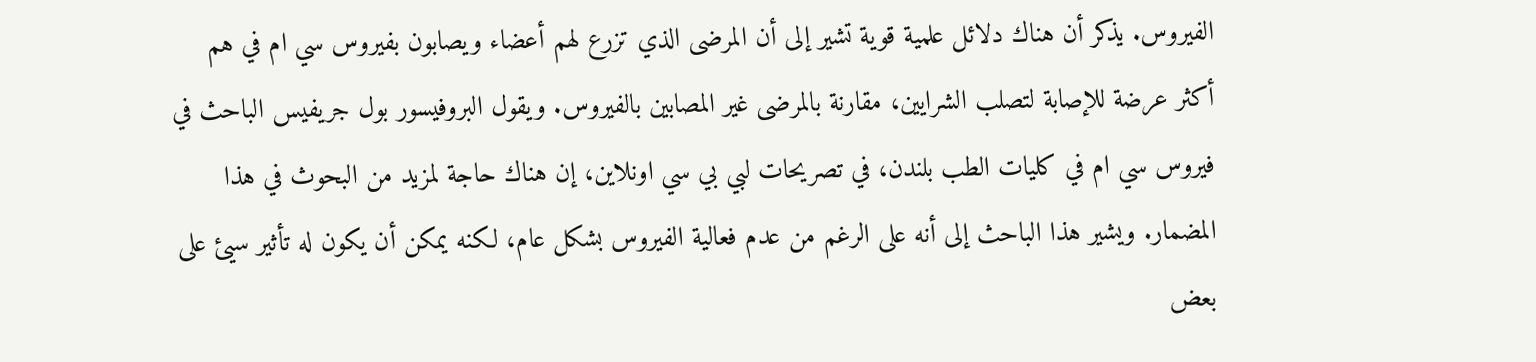الفيروس. يذكر أن هناك دلائل علمية قوية تشير إلى أن المرضى الذي تزرع لهم أعضاء ويصابون بفيروس سي ام في هم أكثر عرضة للإصابة لتصلب الشرايين، مقارنة بالمرضى غير المصابين بالفيروس. ويقول البروفيسور بول جريفيس الباحث في فيروس سي ام في كليات الطب بلندن، في تصريحات لبي بي سي اونلاين، إن هناك حاجة لمزيد من البحوث في هذا المضمار. ويشير هذا الباحث إلى أنه على الرغم من عدم فعالية الفيروس بشكل عام، لكنه يمكن أن يكون له تأثير سيئ على بعض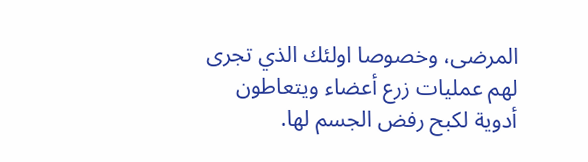المرضى، وخصوصا اولئك الذي تجرى لهم عمليات زرع أعضاء ويتعاطون أدوية لكبح رفض الجسم لها.